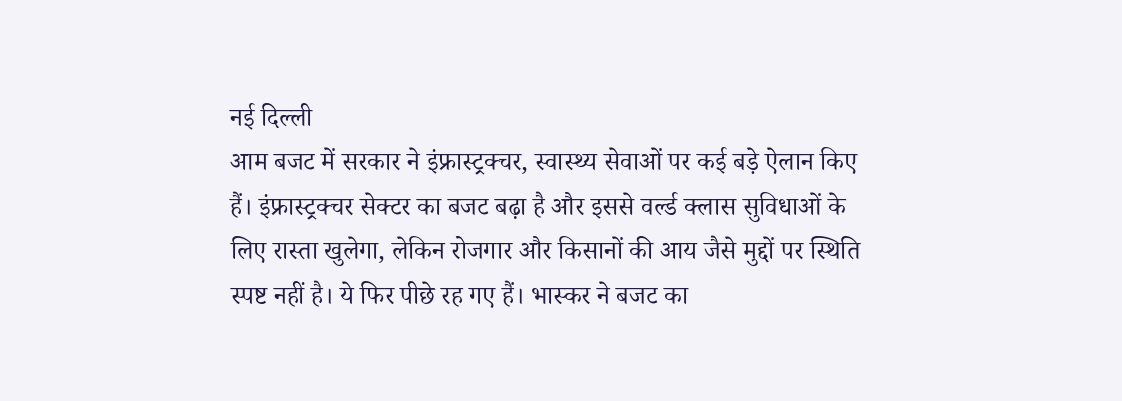नई दिल्ली
आम बजट में सरकार ने इंफ्रास्ट्रक्चर, स्वास्थ्य सेवाओं पर कई बड़े ऐलान किए हैं। इंफ्रास्ट्रक्चर सेक्टर का बजट बढ़ा है और इससे वर्ल्ड क्लास सुविधाओं के लिए रास्ता खुलेगा, लेकिन रोजगार और किसानों की आय जैसे मुद्दों पर स्थिति स्पष्ट नहीं है। ये फिर पीछे रह गए हैं। भास्कर ने बजट का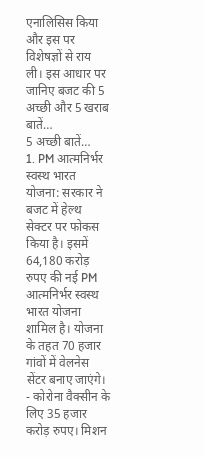एनालिसिस किया और इस पर विशेषज्ञों से राय ली। इस आधार पर जानिए बजट की 5 अच्छी और 5 खराब बातें…
5 अच्छी बातें…
1. PM आत्मनिर्भर स्वस्थ भारत योजना: सरकार ने बजट में हेल्थ सेक्टर पर फोकस किया है। इसमें 64,180 करोड़ रुपए की नई PM आत्मनिर्भर स्वस्थ भारत योजना शामिल है। योजना के तहत 70 हजार गांवों में वेलनेस सेंटर बनाए जाएंगे।
- कोरोना वैक्सीन के लिए 35 हजार करोड़ रुपए। मिशन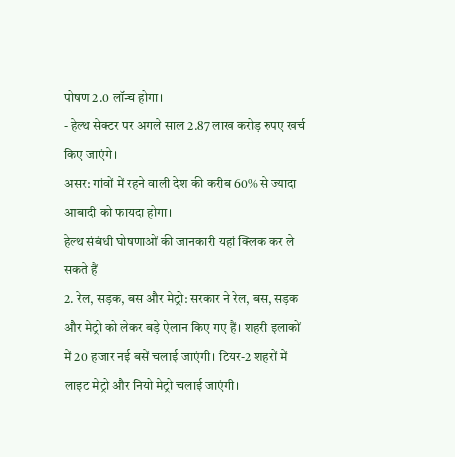पोषण 2.0 लॉन्च होगा।
- हेल्थ सेक्टर पर अगले साल 2.87 लाख करोड़ रुपए खर्च किए जाएंगे।
असर: गांवों में रहने वाली देश की करीब 60% से ज्यादा आबादी को फायदा होगा।
हेल्थ संबंधी घोषणाओं की जानकारी यहां क्लिक कर ले सकते हैं
2. रेल, सड़क, बस और मेट्रो: सरकार ने रेल, बस, सड़क और मेट्रो को लेकर बड़े ऐलान किए गए हैं। शहरी इलाकों में 20 हजार नई बसें चलाई जाएंगी। टियर-2 शहरों में लाइट मेट्रो और नियो मेट्रो चलाई जाएंगी।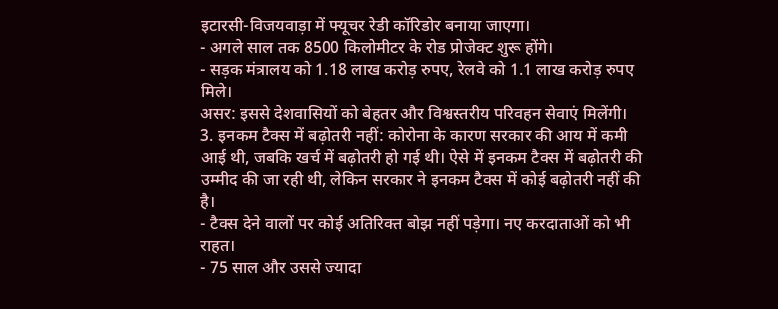इटारसी-विजयवाड़ा में फ्यूचर रेडी कॉरिडोर बनाया जाएगा।
- अगले साल तक 8500 किलोमीटर के रोड प्रोजेक्ट शुरू होंगे।
- सड़क मंत्रालय को 1.18 लाख करोड़ रुपए, रेलवे को 1.1 लाख करोड़ रुपए मिले।
असर: इससे देशवासियों को बेहतर और विश्वस्तरीय परिवहन सेवाएं मिलेंगी।
3. इनकम टैक्स में बढ़ोतरी नहीं: कोरोना के कारण सरकार की आय में कमी आई थी, जबकि खर्च में बढ़ोतरी हो गई थी। ऐसे में इनकम टैक्स में बढ़ोतरी की उम्मीद की जा रही थी, लेकिन सरकार ने इनकम टैक्स में कोई बढ़ोतरी नहीं की है।
- टैक्स देने वालों पर कोई अतिरिक्त बोझ नहीं पड़ेगा। नए करदाताओं को भी राहत।
- 75 साल और उससे ज्यादा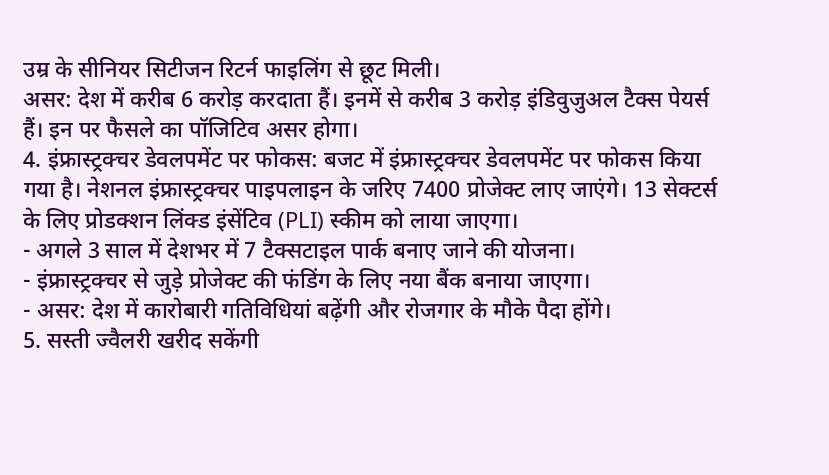उम्र के सीनियर सिटीजन रिटर्न फाइलिंग से छूट मिली।
असर: देश में करीब 6 करोड़ करदाता हैं। इनमें से करीब 3 करोड़ इंडिवुजुअल टैक्स पेयर्स हैं। इन पर फैसले का पॉजिटिव असर होगा।
4. इंफ्रास्ट्रक्चर डेवलपमेंट पर फोकस: बजट में इंफ्रास्ट्रक्चर डेवलपमेंट पर फोकस किया गया है। नेशनल इंफ्रास्ट्रक्चर पाइपलाइन के जरिए 7400 प्रोजेक्ट लाए जाएंगे। 13 सेक्टर्स के लिए प्रोडक्शन लिंक्ड इंसेंटिव (PLI) स्कीम को लाया जाएगा।
- अगले 3 साल में देशभर में 7 टैक्सटाइल पार्क बनाए जाने की योजना।
- इंफ्रास्ट्रक्चर से जुड़े प्रोजेक्ट की फंडिंग के लिए नया बैंक बनाया जाएगा।
- असर: देश में कारोबारी गतिविधियां बढ़ेंगी और रोजगार के मौके पैदा होंगे।
5. सस्ती ज्वैलरी खरीद सकेंगी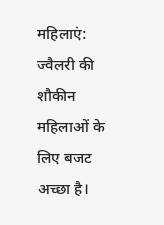महिलाएं: ज्वैलरी की शौकीन महिलाओं के लिए बजट अच्छा है।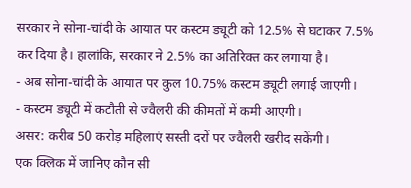सरकार ने सोना-चांदी के आयात पर कस्टम ड्यूटी को 12.5% से घटाकर 7.5% कर दिया है। हालांकि, सरकार ने 2.5% का अतिरिक्त कर लगाया है।
- अब सोना-चांदी के आयात पर कुल 10.75% कस्टम ड्यूटी लगाई जाएगी।
- कस्टम ड्यूटी में कटौती से ज्वैलरी की कीमतों में कमी आएगी।
असर: करीब 50 करोड़ महिलाएं सस्ती दरों पर ज्वैलरी खरीद सकेंगी।
एक क्लिक में जानिए कौन सी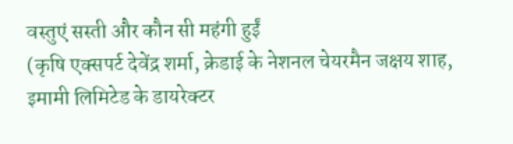वस्तुएं सस्ती और कौन सी महंगी हुईं
(कृषि एक्सपर्ट देवेंद्र शर्मा, क्रेडाई के नेशनल चेयरमैन जक्षय शाह, इमामी लिमिटेड के डायरेक्टर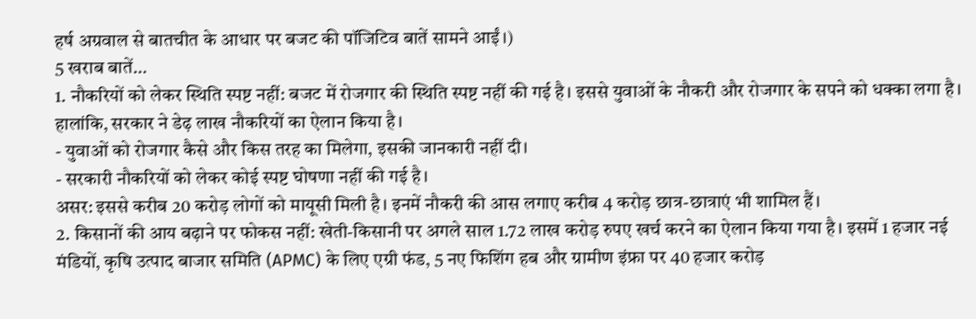हर्ष अग्रवाल से बातचीत के आधार पर बजट की पॉजिटिव बातें सामने आईं।)
5 खराब बातें…
1. नौकरियों को लेकर स्थिति स्पष्ट नहीं: बजट में रोजगार की स्थिति स्पष्ट नहीं की गई है। इससे युवाओं के नौकरी और रोजगार के सपने को धक्का लगा है। हालांकि, सरकार ने डेढ़ लाख नौकरियों का ऐलान किया है।
- युवाओं को रोजगार कैसे और किस तरह का मिलेगा, इसकी जानकारी नहीं दी।
- सरकारी नौकरियों को लेकर कोई स्पष्ट घोषणा नहीं की गई है।
असर: इससे करीब 20 करोड़ लोगों को मायूसी मिली है। इनमें नौकरी की आस लगाए करीब 4 करोड़ छात्र-छात्राएं भी शामिल हैं।
2. किसानों की आय बढ़ाने पर फोकस नहीं: खेती-किसानी पर अगले साल 1.72 लाख करोड़ रुपए खर्च करने का ऐलान किया गया है। इसमें 1 हजार नई मंडियों, कृषि उत्पाद बाजार समिति (APMC) के लिए एग्री फंड, 5 नए फिशिंग हब और ग्रामीण इंफ्रा पर 40 हजार करोड़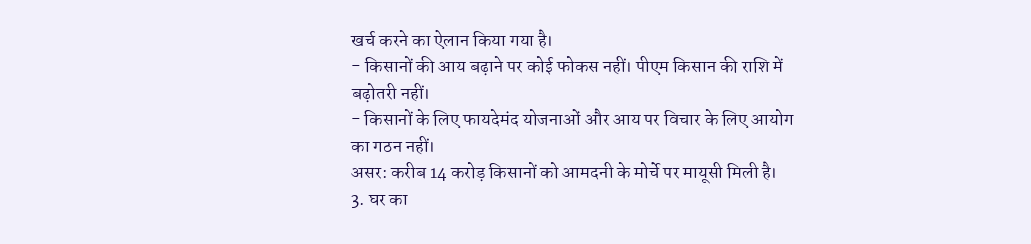खर्च करने का ऐलान किया गया है।
- किसानों की आय बढ़ाने पर कोई फोकस नहीं। पीएम किसान की राशि में बढ़ोतरी नहीं।
- किसानों के लिए फायदेमंद योजनाओं और आय पर विचार के लिए आयोग का गठन नहीं।
असर: करीब 14 करोड़ किसानों को आमदनी के मोर्चे पर मायूसी मिली है।
3. घर का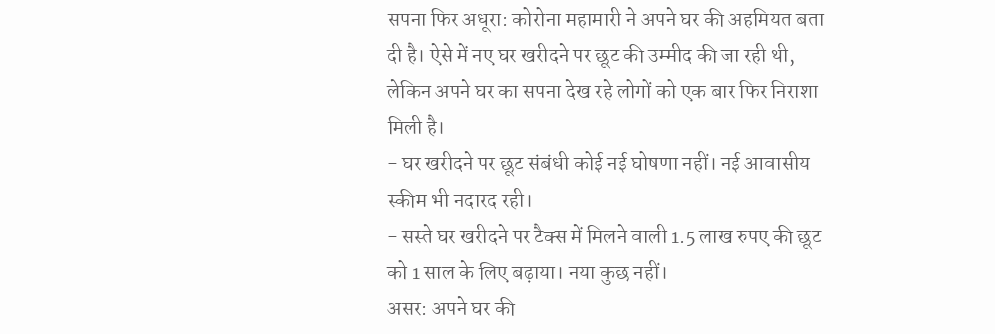सपना फिर अधूरा: कोरोना महामारी ने अपने घर की अहमियत बता दी है। ऐसे में नए घर खरीदने पर छूट की उम्मीद की जा रही थी, लेकिन अपने घर का सपना देख रहे लोगों को एक बार फिर निराशा मिली है।
- घर खरीदने पर छूट संबंधी कोई नई घोषणा नहीं। नई आवासीय स्कीम भी नदारद रही।
- सस्ते घर खरीदने पर टैक्स में मिलने वाली 1.5 लाख रुपए की छूट को 1 साल के लिए बढ़ाया। नया कुछ नहीं।
असर: अपने घर की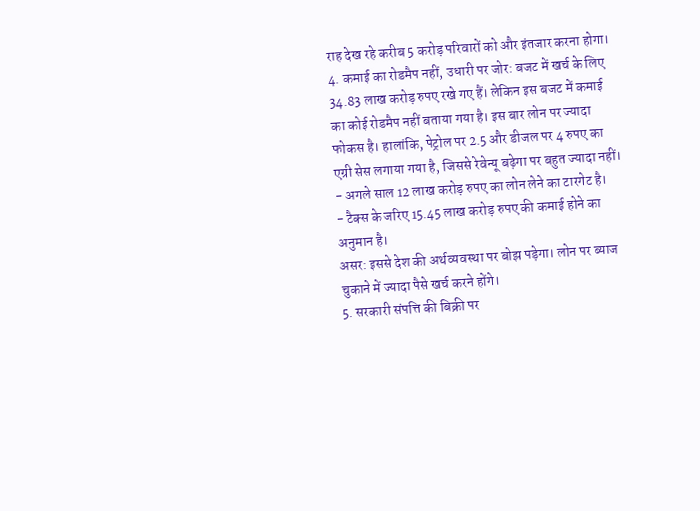राह देख रहे करीब 5 करोड़ परिवारों को और इंतजार करना होगा।
4. कमाई का रोडमैप नहीं, उधारी पर जोर: बजट में खर्च के लिए 34.83 लाख करोड़ रुपए रखे गए हैं। लेकिन इस बजट में कमाई का कोई रोडमैप नहीं बताया गया है। इस बार लोन पर ज्यादा फोकस है। हालांकि, पेट्रोल पर 2.5 और डीजल पर 4 रुपए का एग्री सेस लगाया गया है, जिससे रेवेन्यू बढ़ेगा पर बहुत ज्यादा नहीं।
- अगले साल 12 लाख करोड़ रुपए का लोन लेने का टारगेट है।
- टैक्स के जरिए 15.45 लाख करोड़ रुपए की कमाई होने का अनुमान है।
असर: इससे देश की अर्थव्यवस्था पर बोझ पड़ेगा। लोन पर ब्याज चुकाने में ज्यादा पैसे खर्च करने होंगे।
5. सरकारी संपत्ति की बिक्री पर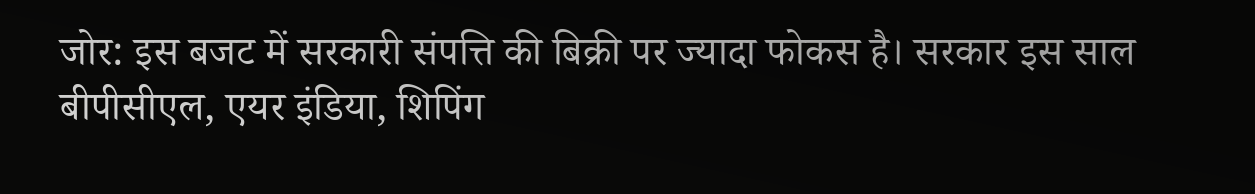जोर: इस बजट में सरकारी संपत्ति की बिक्री पर ज्यादा फोकस है। सरकार इस साल बीपीसीएल, एयर इंडिया, शिपिंग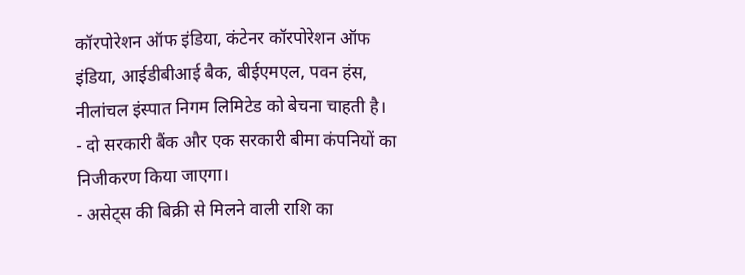कॉरपोरेशन ऑफ इंडिया, कंटेनर कॉरपोरेशन ऑफ इंडिया, आईडीबीआई बैक, बीईएमएल, पवन हंस, नीलांचल इंस्पात निगम लिमिटेड को बेचना चाहती है।
- दो सरकारी बैंक और एक सरकारी बीमा कंपनियों का निजीकरण किया जाएगा।
- असेट्स की बिक्री से मिलने वाली राशि का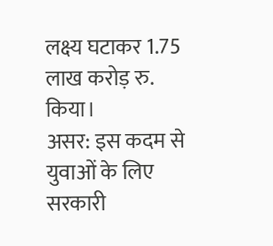लक्ष्य घटाकर 1.75 लाख करोड़ रु. किया।
असर: इस कदम से युवाओं के लिए सरकारी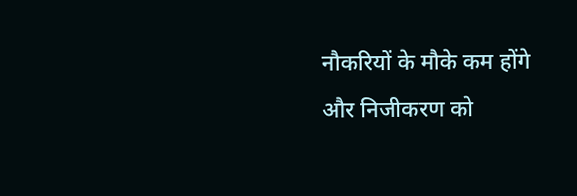नौकरियों के मौके कम होंगे और निजीकरण को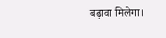बढ़ावा मिलेगा।